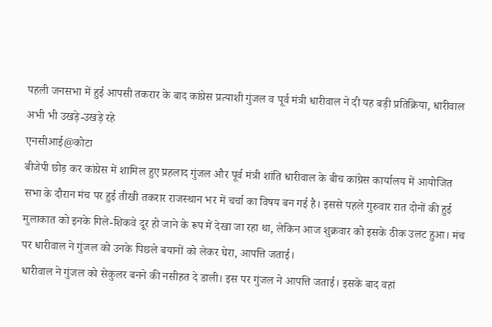पहली जनसभा में हुई आपसी तकरार के बाद कांग्रेस प्रत्याशी गुंजल व पूर्व मंत्री धारीवाल ने दी यह बड़ी प्रतिक्रिया, धारीवाल अभी भी उखड़े-उखड़े रहे
एनसीआई@कोटा
बीजेपी छोड़ कर कांग्रेस में शामिल हुए प्रहलाद गुंजल और पूर्व मंत्री शांति धारीवाल के बीच कांग्रेस कार्यालय में आयोजित सभा के दौरान मंच पर हुई तीखी तकरार राजस्थान भर में चर्चा का विषय बन गई है। इससे पहले गुरुवार रात दोनों की हुई मुलाकात को इनके गिले-शिकवे दूर हो जाने के रूप में देखा जा रहा था, लेकिन आज शुक्रवार को इसके ठीक उलट हुआ। मंच पर धारीवाल ने गुंजल को उनके पिछले बयानों को लेकर घेरा, आपत्ति जताई।
धारीवाल ने गुंजल को सेकुलर बनने की नसीहत दे डाली। इस पर गुंजल ने आपत्ति जताई। इसके बाद वहां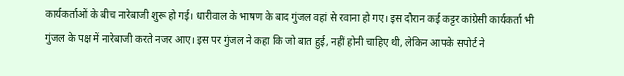कार्यकर्ताओं के बीच नारेबाजी शुरू हो गई। धारीवाल के भाषण के बाद गुंजल वहां से रवाना हो गए। इस दौरान कई कट्टर कांग्रेसी कार्यकर्ता भी गुंजल के पक्ष में नारेबाजी करते नजर आए। इस पर गुंजल ने कहा कि जो बात हुई, नहीं होनी चाहिए थी, लेकिन आपके सपोर्ट ने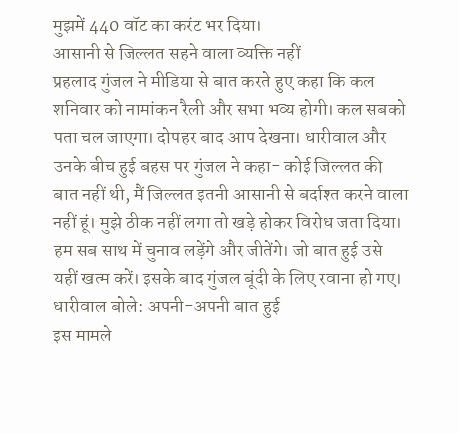मुझमें 440 वॉट का करंट भर दिया।
आसानी से जिल्लत सहने वाला व्यक्ति नहीं
प्रहलाद गुंजल ने मीडिया से बात करते हुए कहा कि कल शनिवार को नामांकन रैली और सभा भव्य होगी। कल सबको पता चल जाएगा। दोपहर बाद आप देखना। धारीवाल और उनके बीच हुई बहस पर गुंजल ने कहा- कोई जिल्लत की बात नहीं थी, मैं जिल्लत इतनी आसानी से बर्दाश्त करने वाला नहीं हूं। मुझे ठीक नहीं लगा तो खड़े होकर विरोध जता दिया। हम सब साथ में चुनाव लड़ेंगे और जीतेंगे। जो बात हुई उसे यहीं खत्म करें। इसके बाद गुंजल बूंदी के लिए रवाना हो गए।
धारीवाल बोले: अपनी-अपनी बात हुई
इस मामले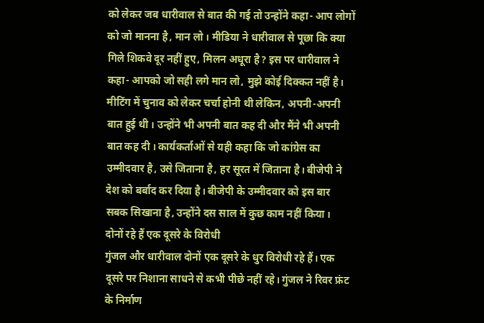को लेकर जब धारीवाल से बात की गई तो उन्होंने कहा- आप लोगों को जो मानना है, मान लो। मीडिया ने धारीवाल से पूछा कि क्या गिले शिकवे दूर नहीं हुए, मिलन अधूरा है? इस पर धारीवाल ने कहा- आपको जो सही लगे मान लो, मुझे कोई दिक्कत नहीं है। मीटिंग में चुनाव को लेकर चर्चा होनी थी लेकिन, अपनी-अपनी बात हुई थी। उन्होंने भी अपनी बात कह दी और मैंने भी अपनी बात कह दी। कार्यकर्ताओं से यही कहा कि जो कांग्रेस का उम्मीदवार है, उसे जिताना है, हर सूरत में जिताना है। बीजेपी ने देश को बर्बाद कर दिया है। बीजेपी के उम्मीदवार को इस बार सबक सिखाना है, उन्होंने दस साल में कुछ काम नहीं किया।
दोनों रहे हैं एक दूसरे के विरोधी
गुंजल और धारीवाल दोनों एक दूसरे के धुर विरोधी रहे हैं। एक दूसरे पर निशाना साधने से कभी पीछे नहीं रहे। गुंजल ने रिवर फ्रंट के निर्माण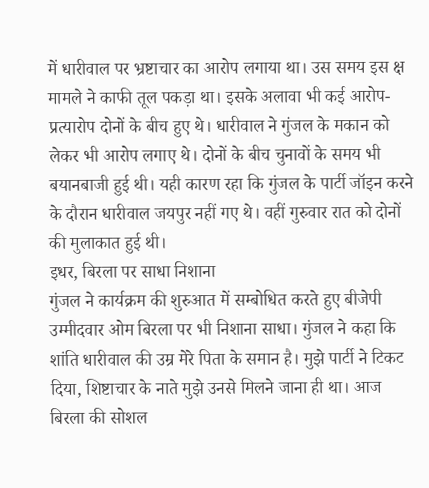में धारीवाल पर भ्रष्टाचार का आरोप लगाया था। उस समय इस क्ष मामले ने काफी तूल पकड़ा था। इसके अलावा भी कई आरोप- प्रत्यारोप दोनों के बीच हुए थे। धारीवाल ने गुंजल के मकान को लेकर भी आरोप लगाए थे। दोनों के बीच चुनावों के समय भी बयानबाजी हुई थी। यही कारण रहा कि गुंजल के पार्टी जॉइन करने के दौरान धारीवाल जयपुर नहीं गए थे। वहीं गुरुवार रात को दोनों की मुलाकात हुई थी।
इधर, बिरला पर साधा निशाना
गुंजल ने कार्यक्रम की शुरुआत में सम्बोधित करते हुए बीजेपी उम्मीदवार ओम बिरला पर भी निशाना साधा। गुंजल ने कहा कि शांति धारीवाल की उम्र मेरे पिता के समान है। मुझे पार्टी ने टिकट दिया, शिष्टाचार के नाते मुझे उनसे मिलने जाना ही था। आज बिरला की सोशल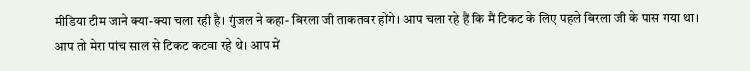मीडिया टीम जाने क्या-क्या चला रही है। गुंजल ने कहा- बिरला जी ताकतवर होंगे। आप चला रहे हैं कि मैं टिकट के लिए पहले बिरला जी के पास गया था। आप तो मेरा पांच साल से टिकट कटवा रहे थे। आप में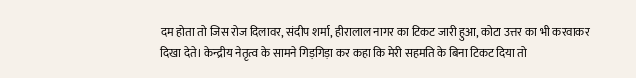दम होता तो जिस रोज दिलावर, संदीप शर्मा, हीरालाल नागर का टिकट जारी हुआ, कोटा उत्तर का भी करवाकर दिखा देते। केन्द्रीय नेतृत्व के सामने गिड़गिड़ा कर कहा कि मेरी सहमति के बिना टिकट दिया तो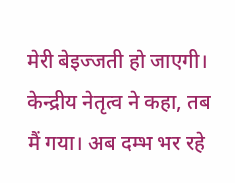मेरी बेइज्जती हो जाएगी। केन्द्रीय नेतृत्व ने कहा, तब मैं गया। अब दम्भ भर रहे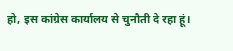हो, इस कांग्रेस कार्यालय से चुनौती दे रहा हूं।